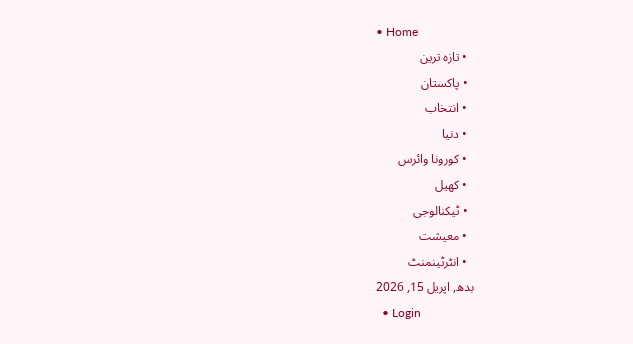• Home
  • تازہ ترین
  • پاکستان
  • انتخاب
  • دنیا
  • کورونا وائرس
  • کھیل
  • ٹیکنالوجی
  • معیشت
  • انٹرٹینمنٹ
بدھ, اپریل 15, 2026
  • Login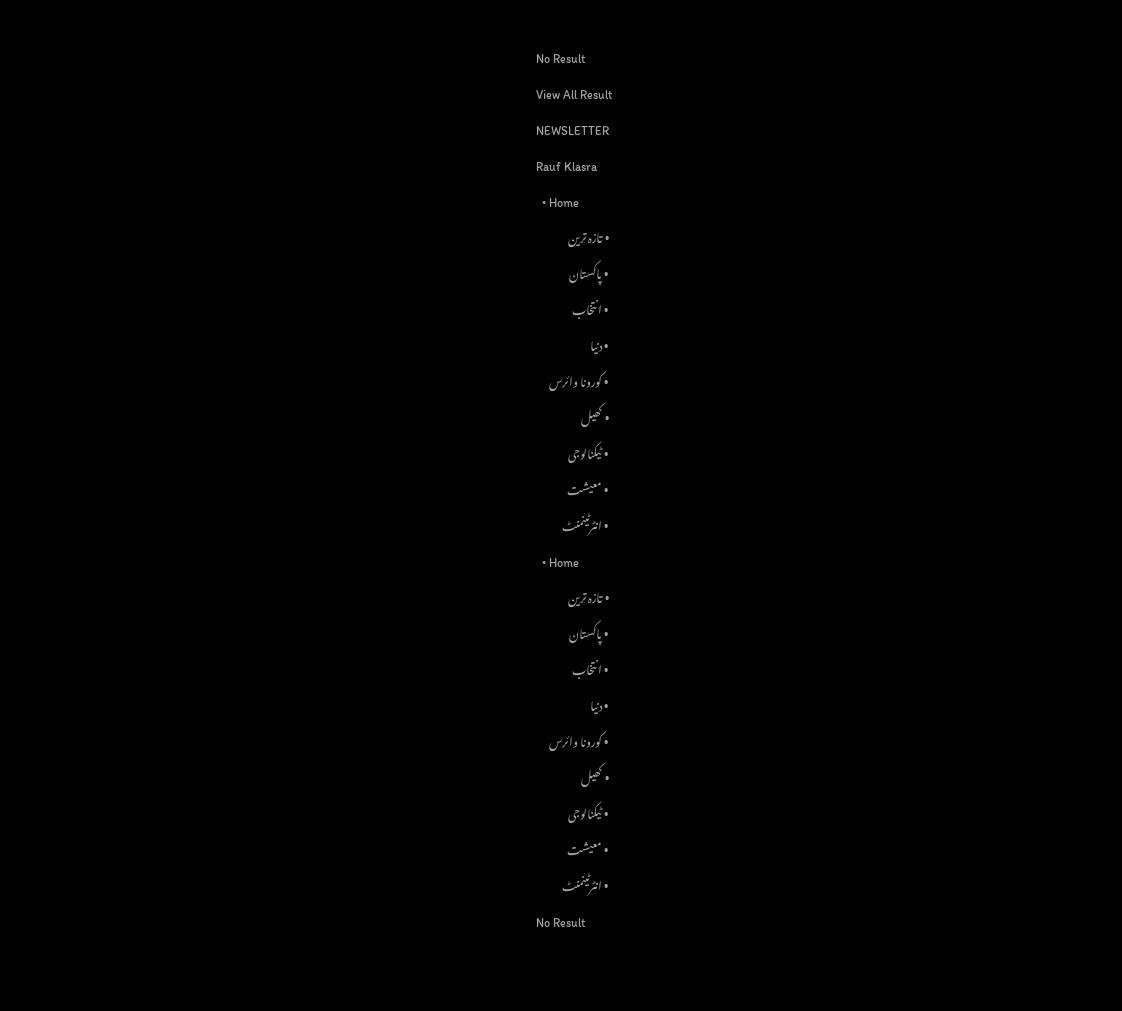No Result
View All Result
NEWSLETTER
Rauf Klasra
  • Home
  • تازہ ترین
  • پاکستان
  • انتخاب
  • دنیا
  • کورونا وائرس
  • کھیل
  • ٹیکنالوجی
  • معیشت
  • انٹرٹینمنٹ
  • Home
  • تازہ ترین
  • پاکستان
  • انتخاب
  • دنیا
  • کورونا وائرس
  • کھیل
  • ٹیکنالوجی
  • معیشت
  • انٹرٹینمنٹ
No Result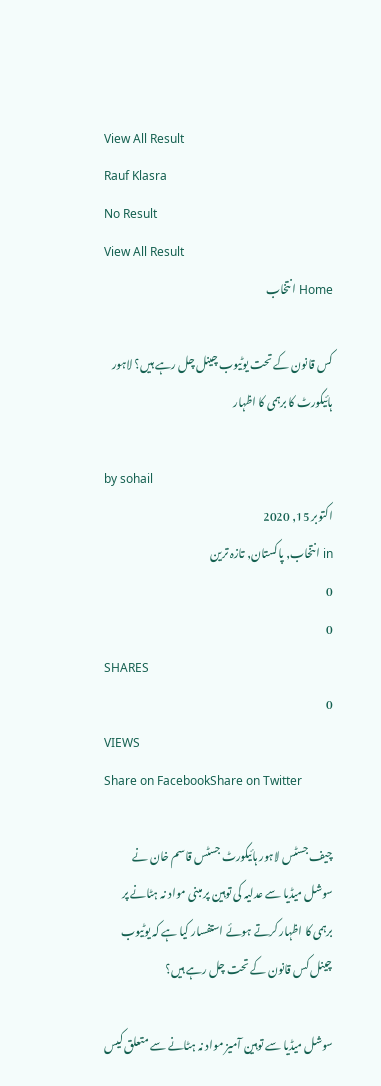View All Result
Rauf Klasra
No Result
View All Result
Home انتخاب

کس قانون کے تحت یوٹیوب چینل چل رہے ہیں؟ لاہور ہائیکورٹ کا برہمی کا اظہار

by sohail
اکتوبر 15, 2020
in انتخاب, پاکستان, تازہ ترین
0
0
SHARES
0
VIEWS
Share on FacebookShare on Twitter

چیف جسٹس لاہور ہائیکورٹ جسٹس قاسم خان نے سوشل میڈیا سے عدلیہ کی توہین پر مبنی مواد نہ ہٹانے پر برہمی کا اظہار کرتے ہوئے استفسار کیا ہے کہ یوٹیوب چینل کس قانون کے تحت چل رہے ہیں؟

سوشل میڈیا سے توہین آمیز مواد نہ ہٹانے سے متعلق کیس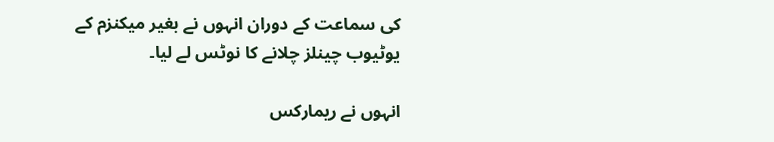کی سماعت کے دوران انہوں نے بغیر میکنزم کے یوٹیوب چینلز چلانے کا نوٹس لے لیا۔

انہوں نے ریمارکس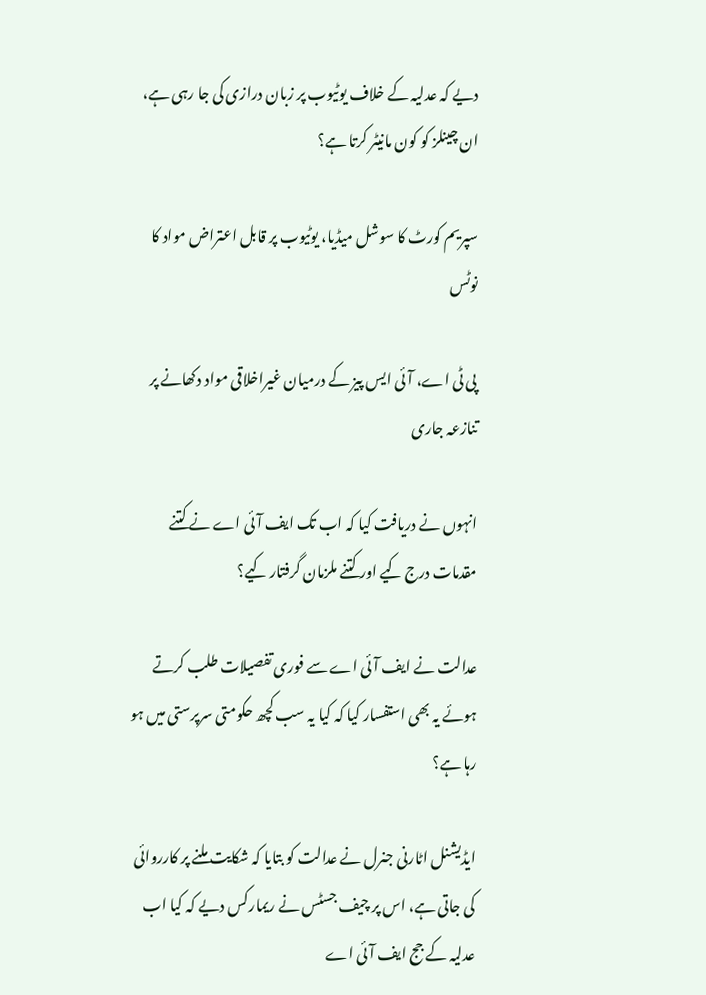دیے کہ عدلیہ کے خلاف یوٹیوب پر زبان درازی کی جا رہی ہے، ان چینلز کو کون مانیٹر کرتا ہے؟

سپریم کورٹ کا سوشل میڈیا، یوٹیوب پر قابل اعتراض مواد کا نوٹس

پی ٹی اے، آئی ایس پیز کے درمیان غیراخلاقی مواد دکھانے پر تنازعہ جاری

انہوں نے دریافت کیا کہ اب تک ایف آئی اے نے کتنے مقدمات درج کیے اور کتنے ملزمان گرفتار کیے؟

عدالت نے ایف آئی اے سے فوری تفصیلات طلب کرتے ہوئے یہ بھی استفسار کیا کہ کیا یہ سب کچھ حکومتی سرپرستی میں ہو رہا ہے؟

ایڈیشنل اٹارنی جنرل نے عدالت کو بتایا کہ شکایت ملنے پر کارروائی کی جاتی ہے، اس پر چیف جسٹس نے ریمارکس دیے کہ کیا اب عدلیہ کے جج ایف آئی اے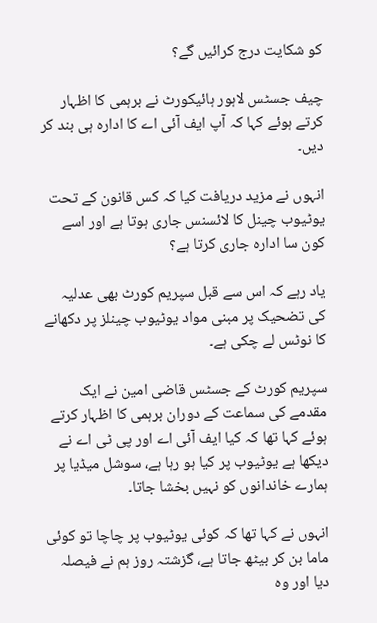کو شکایت درج کرائیں گے؟

چیف جسٹس لاہور ہائیکورٹ نے برہمی کا اظہار کرتے ہوئے کہا کہ آپ ایف آئی اے کا ادارہ ہی بند کر دیں۔

انہوں نے مزید دریافت کیا کہ کس قانون کے تحت یوٹیوب چینل کا لائسنس جاری ہوتا ہے اور اسے کون سا ادارہ جاری کرتا ہے؟

یاد رہے کہ اس سے قبل سپریم کورٹ بھی عدلیہ کی تضحیک پر مبنی مواد یوٹیوب چینلز پر دکھانے کا نوٹس لے چکی ہے۔

سپریم کورٹ کے جسٹس قاضی امین نے ایک مقدمے کی سماعت کے دوران برہمی کا اظہار کرتے ہوئے کہا تھا کہ کیا ایف آئی اے اور پی ٹی اے نے دیکھا ہے یوٹیوب پر کیا ہو رہا ہے، سوشل میڈیا پر ہمارے خاندانوں کو نہیں بخشا جاتا۔

انہوں نے کہا تھا کہ کوئی یوٹیوب پر چاچا تو کوئی ماما بن کر بیٹھ جاتا ہے، گزشتہ روز ہم نے فیصلہ دیا اور وہ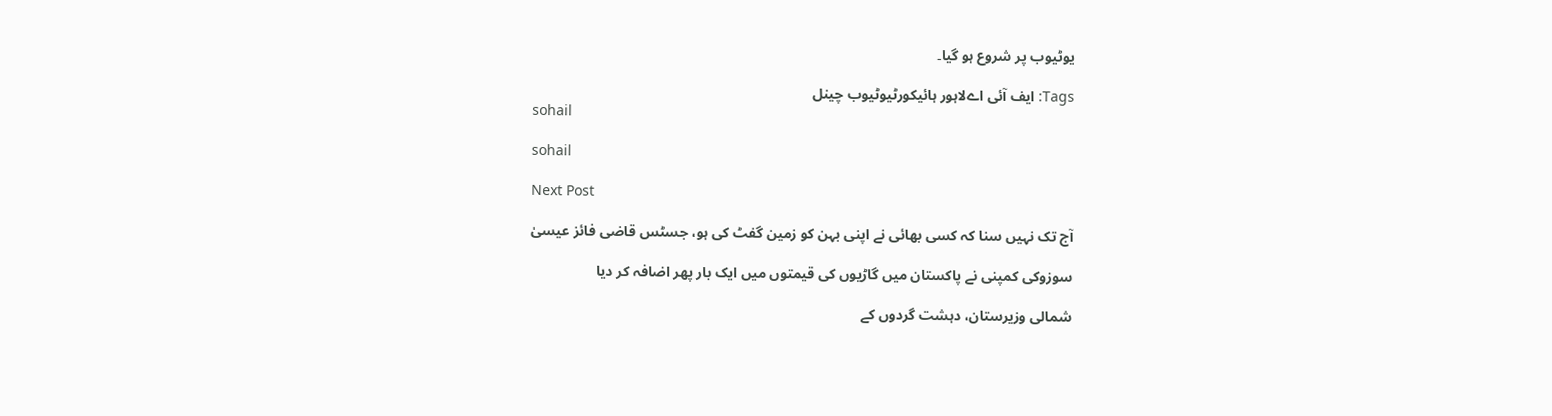یوٹیوب پر شروع ہو گیا۔

Tags: ایف آئی اےلاہور ہائیکورٹیوٹیوب چینل
sohail

sohail

Next Post

آج تک نہیں سنا کہ کسی بھائی نے اپنی بہن کو زمین گفٹ کی ہو، جسٹس قاضی فائز عیسیٰ

سوزوکی کمپنی نے پاکستان میں گاڑیوں کی قیمتوں میں ایک بار پھر اضافہ کر دیا

شمالی وزیرستان، دہشت گردوں کے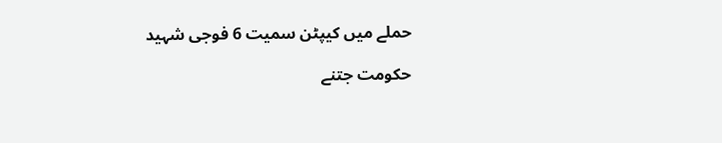حملے میں کیپٹن سمیت 6 فوجی شہید

حکومت جتنے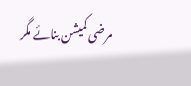مرضی کمیشن بنائے مگر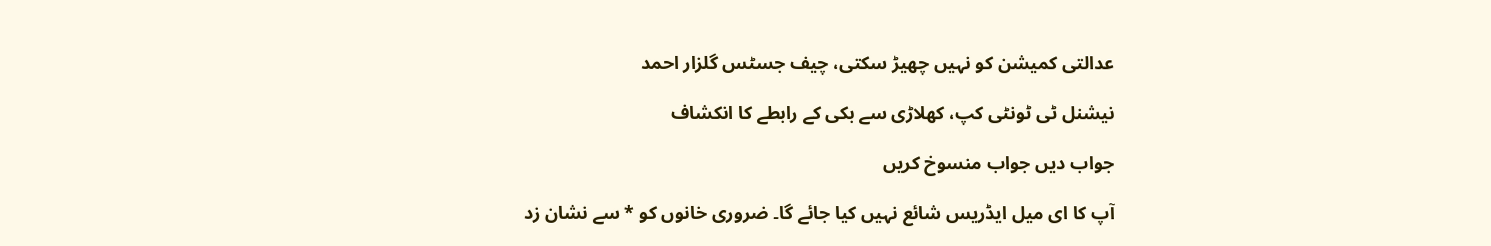عدالتی کمیشن کو نہیں چھیڑ سکتی، چیف جسٹس گلزار احمد

نیشنل ٹی ٹونٹی کپ، کھلاڑی سے بکی کے رابطے کا انکشاف

جواب دیں جواب منسوخ کریں

آپ کا ای میل ایڈریس شائع نہیں کیا جائے گا۔ ضروری خانوں کو * سے نشان زد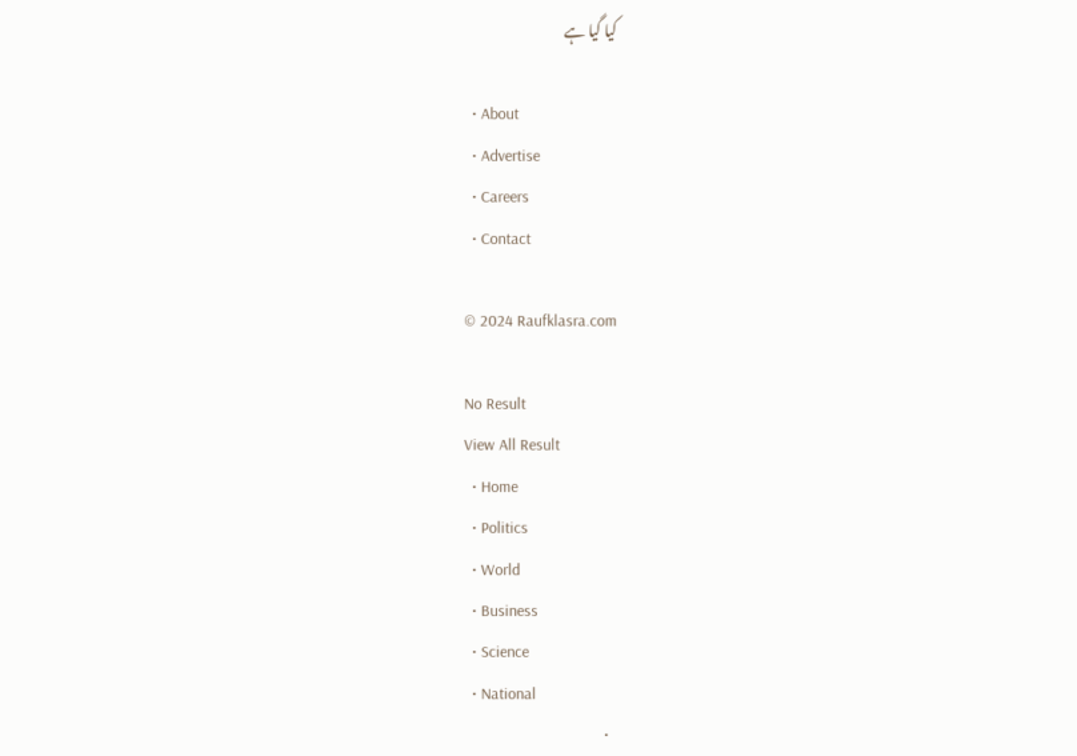کیا گیا ہے

  • About
  • Advertise
  • Careers
  • Contact

© 2024 Raufklasra.com

No Result
View All Result
  • Home
  • Politics
  • World
  • Business
  • Science
  • National
  •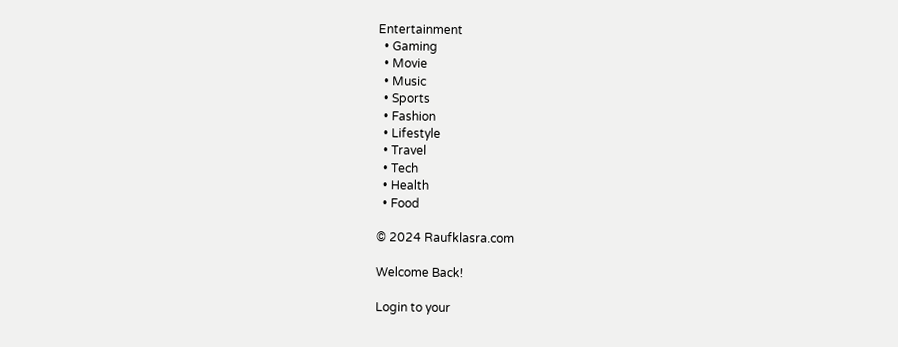Entertainment
  • Gaming
  • Movie
  • Music
  • Sports
  • Fashion
  • Lifestyle
  • Travel
  • Tech
  • Health
  • Food

© 2024 Raufklasra.com

Welcome Back!

Login to your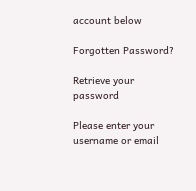account below

Forgotten Password?

Retrieve your password

Please enter your username or email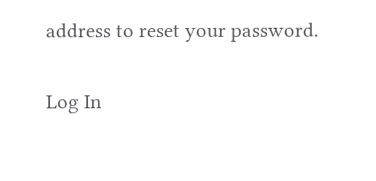address to reset your password.

Log In